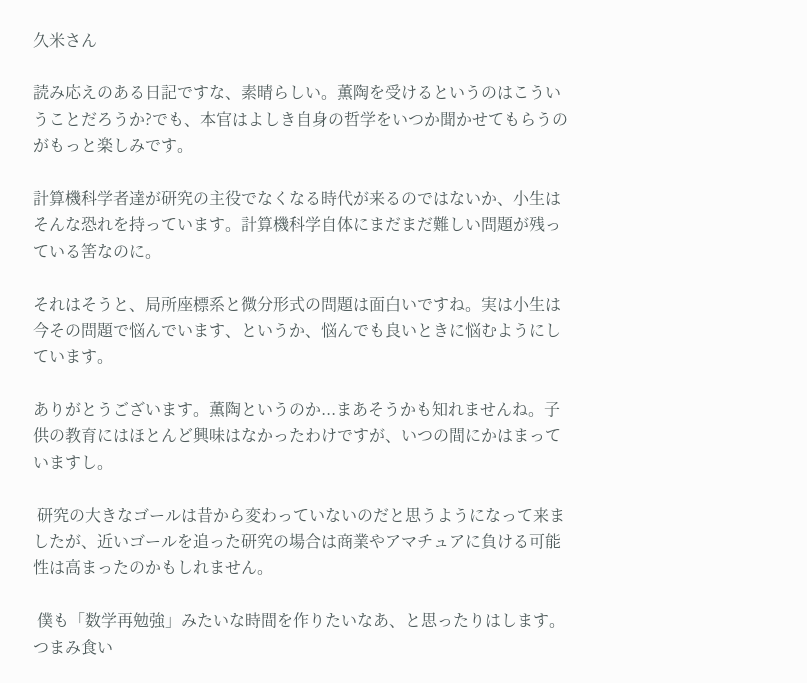久米さん

読み応えのある日記ですな、素晴らしい。薫陶を受けるというのはこういうことだろうか?でも、本官はよしき自身の哲学をいつか聞かせてもらうのがもっと楽しみです。

計算機科学者達が研究の主役でなくなる時代が来るのではないか、小生はそんな恐れを持っています。計算機科学自体にまだまだ難しい問題が残っている筈なのに。

それはそうと、局所座標系と微分形式の問題は面白いですね。実は小生は今その問題で悩んでいます、というか、悩んでも良いときに悩むようにしています。

ありがとうございます。薫陶というのか...まあそうかも知れませんね。子供の教育にはほとんど興味はなかったわけですが、いつの間にかはまっていますし。

 研究の大きなゴールは昔から変わっていないのだと思うようになって来ましたが、近いゴールを追った研究の場合は商業やアマチュアに負ける可能性は高まったのかもしれません。

 僕も「数学再勉強」みたいな時間を作りたいなあ、と思ったりはします。つまみ食い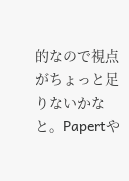的なので視点がちょっと足りないかなと。Papertや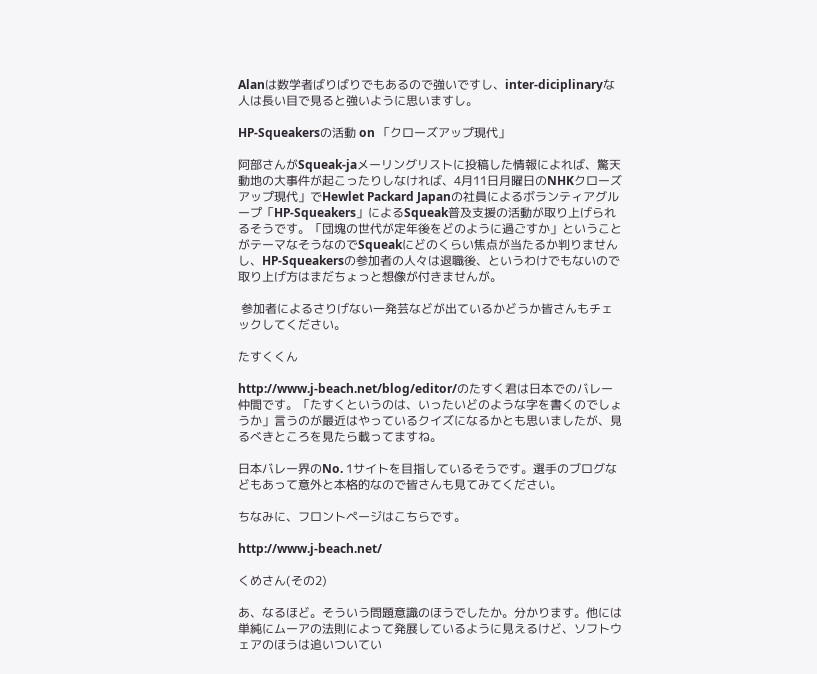Alanは数学者ばりばりでもあるので強いですし、inter-diciplinaryな人は長い目で見ると強いように思いますし。

HP-Squeakersの活動 on 「クローズアップ現代」

阿部さんがSqueak-jaメーリングリストに投稿した情報によれば、驚天動地の大事件が起こったりしなければ、4月11日月曜日のNHKクローズアップ現代」でHewlet Packard Japanの社員によるボランティアグループ「HP-Squeakers」によるSqueak普及支援の活動が取り上げられるそうです。「団塊の世代が定年後をどのように過ごすか」ということがテーマなそうなのでSqueakにどのくらい焦点が当たるか判りませんし、HP-Squeakersの参加者の人々は退職後、というわけでもないので取り上げ方はまだちょっと想像が付きませんが。

 参加者によるさりげない一発芸などが出ているかどうか皆さんもチェックしてください。

たすくくん

http://www.j-beach.net/blog/editor/のたすく君は日本でのバレー仲間です。「たすくというのは、いったいどのような字を書くのでしょうか」言うのが最近はやっているクイズになるかとも思いましたが、見るべきところを見たら載ってますね。

日本バレー界のNo. 1サイトを目指しているそうです。選手のブログなどもあって意外と本格的なので皆さんも見てみてください。

ちなみに、フロントページはこちらです。

http://www.j-beach.net/

くめさん(その2)

あ、なるほど。そういう問題意識のほうでしたか。分かります。他には単純にムーアの法則によって発展しているように見えるけど、ソフトウェアのほうは追いついてい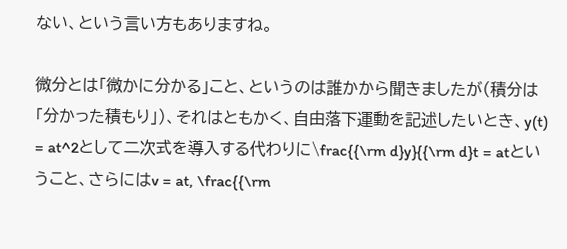ない、という言い方もありますね。

微分とは「微かに分かる」こと、というのは誰かから聞きましたが(積分は「分かった積もり」)、それはともかく、自由落下運動を記述したいとき、y(t) = at^2として二次式を導入する代わりに\frac{{\rm d}y}{{\rm d}t = atということ、さらにはv = at, \frac{{\rm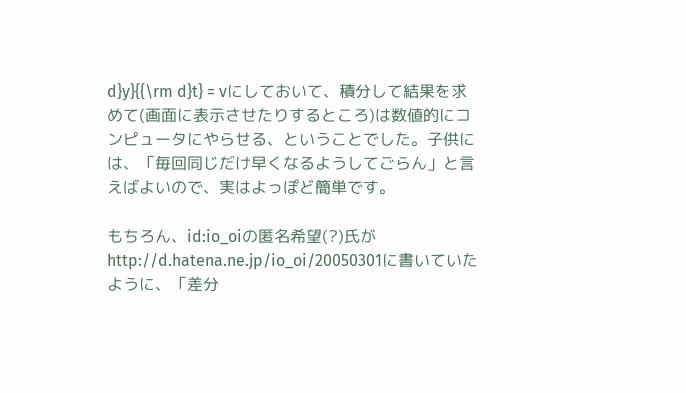d}y}{{\rm d}t} = vにしておいて、積分して結果を求めて(画面に表示させたりするところ)は数値的にコンピュータにやらせる、ということでした。子供には、「毎回同じだけ早くなるようしてごらん」と言えばよいので、実はよっぽど簡単です。

もちろん、id:io_oiの匿名希望(?)氏がhttp://d.hatena.ne.jp/io_oi/20050301に書いていたように、「差分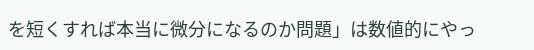を短くすれば本当に微分になるのか問題」は数値的にやっ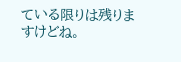ている限りは残りますけどね。